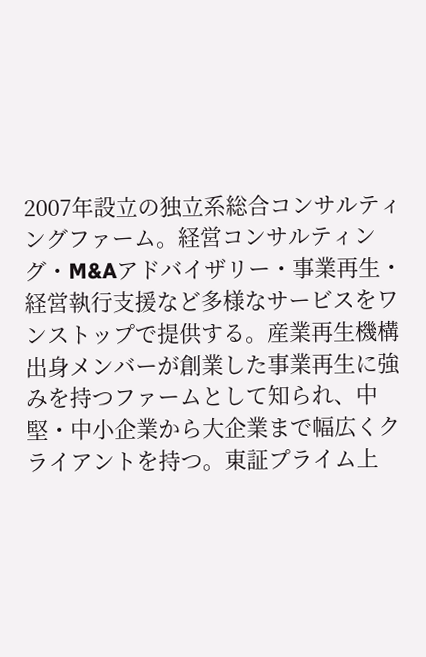2007年設立の独立系総合コンサルティングファーム。経営コンサルティング・M&Aアドバイザリー・事業再生・経営執行支援など多様なサービスをワンストップで提供する。産業再生機構出身メンバーが創業した事業再生に強みを持つファームとして知られ、中堅・中小企業から大企業まで幅広くクライアントを持つ。東証プライム上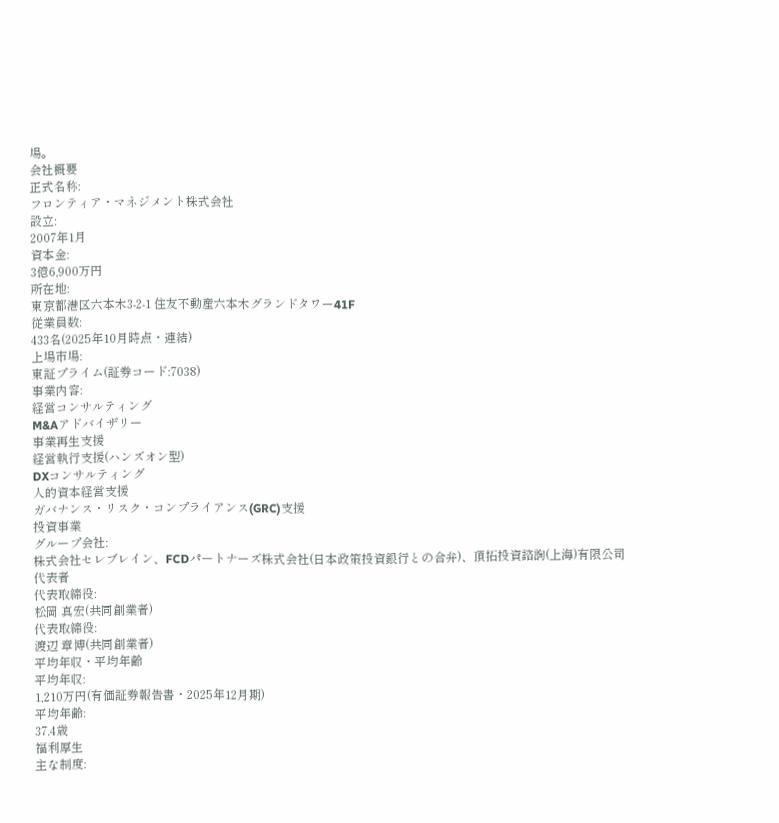場。
会社概要
正式名称:
フロンティア・マネジメント株式会社
設立:
2007年1月
資本金:
3億6,900万円
所在地:
東京都港区六本木3-2-1 住友不動産六本木グランドタワー41F
従業員数:
433名(2025年10月時点・連結)
上場市場:
東証プライム(証券コード:7038)
事業内容:
経営コンサルティング
M&Aアドバイザリー
事業再生支援
経営執行支援(ハンズオン型)
DXコンサルティング
人的資本経営支援
ガバナンス・リスク・コンプライアンス(GRC)支援
投資事業
グループ会社:
株式会社セレブレイン、FCDパートナーズ株式会社(日本政策投資銀行との合弁)、頂拓投資諮詢(上海)有限公司
代表者
代表取締役:
松岡 真宏(共同創業者)
代表取締役:
渡辺 章博(共同創業者)
平均年収・平均年齢
平均年収:
1,210万円(有価証券報告書・2025年12月期)
平均年齢:
37.4歳
福利厚生
主な制度: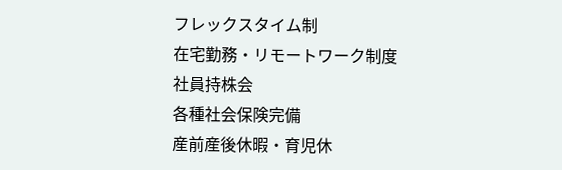フレックスタイム制
在宅勤務・リモートワーク制度
社員持株会
各種社会保険完備
産前産後休暇・育児休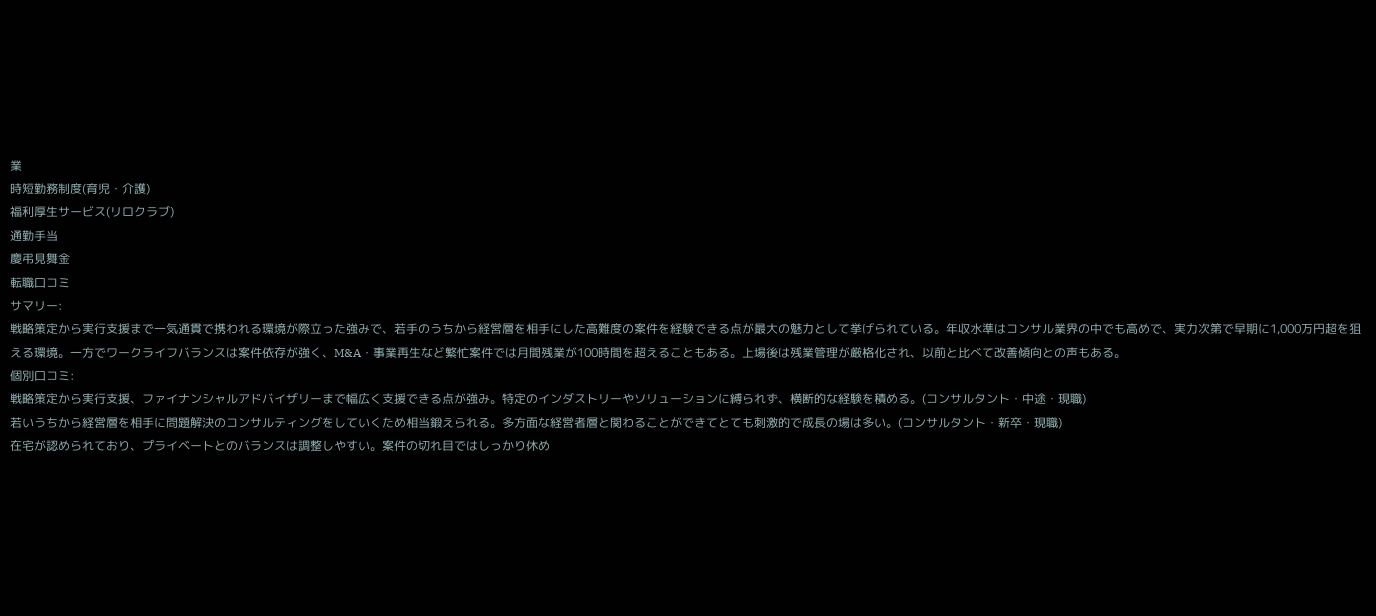業
時短勤務制度(育児・介護)
福利厚生サービス(リロクラブ)
通勤手当
慶弔見舞金
転職口コミ
サマリー:
戦略策定から実行支援まで一気通貫で携われる環境が際立った強みで、若手のうちから経営層を相手にした高難度の案件を経験できる点が最大の魅力として挙げられている。年収水準はコンサル業界の中でも高めで、実力次第で早期に1,000万円超を狙える環境。一方でワークライフバランスは案件依存が強く、M&A・事業再生など繁忙案件では月間残業が100時間を超えることもある。上場後は残業管理が厳格化され、以前と比べて改善傾向との声もある。
個別口コミ:
戦略策定から実行支援、ファイナンシャルアドバイザリーまで幅広く支援できる点が強み。特定のインダストリーやソリューションに縛られず、横断的な経験を積める。(コンサルタント・中途・現職)
若いうちから経営層を相手に問題解決のコンサルティングをしていくため相当鍛えられる。多方面な経営者層と関わることができてとても刺激的で成長の場は多い。(コンサルタント・新卒・現職)
在宅が認められており、プライベートとのバランスは調整しやすい。案件の切れ目ではしっかり休め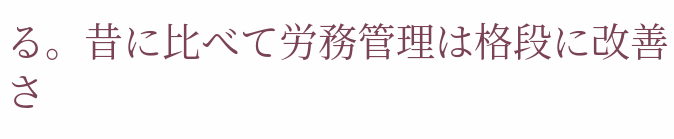る。昔に比べて労務管理は格段に改善さ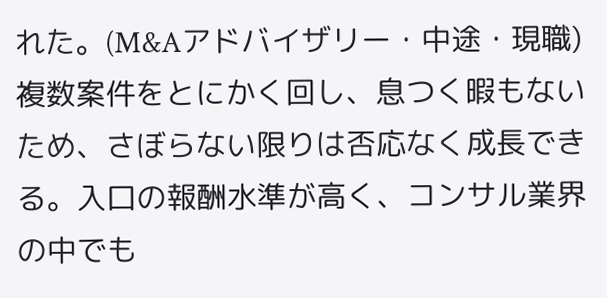れた。(M&Aアドバイザリー・中途・現職)
複数案件をとにかく回し、息つく暇もないため、さぼらない限りは否応なく成長できる。入口の報酬水準が高く、コンサル業界の中でも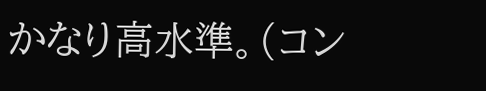かなり高水準。(コン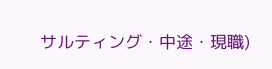サルティング・中途・現職)